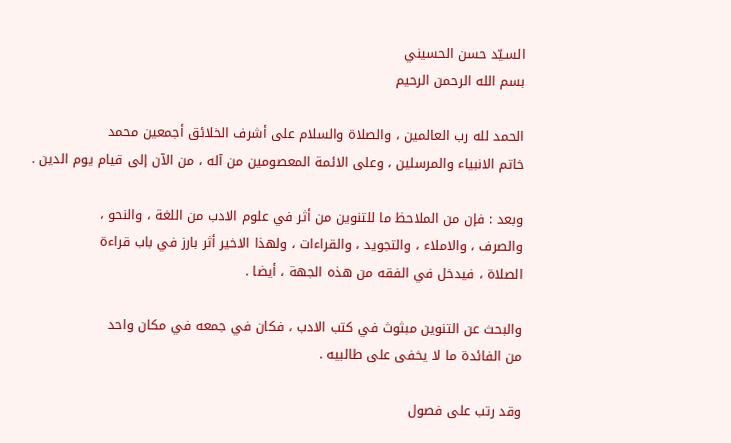السـيّد حسن الحسيني
بسم الله الرحمن الرحيم

الحمد لله رب العالمين ، والصلاة والسلام على أشرف الخلائق أجمعين محمد
خاتم الانبياء والمرسلين ، وعلى الائمة المعصومين من آله ، من الآن إلى قيام يوم الدين .

وبعد : فإن من الملاحظ ما للتنوين من أثر في علوم الادب من اللغة ، والنحو ،
والصرف ، والاملاء ، والتجويد ، والقراءات ، ولهذا الاخير أثر بارز في باب قراءة
الصلاة ، فيدخل في الفقه من هذه الجهة ، أيضا .

والبحث عن التنوين مبثوث في كتب الادب ، فكان في جمعه في مكان واحد
من الفائدة ما لا يخفى على طالبيه .

وقد رتب على فصول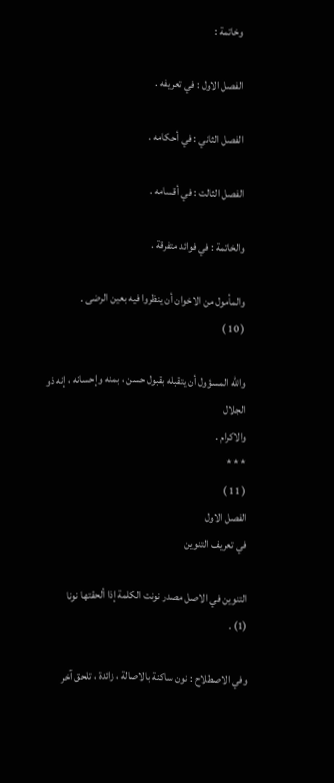وخاتمة :

الفصل الاول : في تعريفه .

الفصل الثاني : في أحكامه .

الفصل الثالت : في أقسامه .

والخاتمة : في فوائد متفرقة .

والمأمول من الاخوان أن ينظروا فيه بعين الرضى .
( 10 )

والله المسؤول أن يتقبله بقبول حسن ، بمنه وإحسانه ، إنه ذو الجلال
والاكرام .
* * *
( 11 )
الفصل الاول
في تعريف التنوين

التنوين في الاصل مصدر نونت الكلمة إذا ألحقتها نونا
(1) .

وفي الاصطلاح : نون ساكنة بالاصالة ، زائدة ، تلحق آخر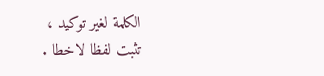الكلمة لغير توكيد ،
تثبت لفظا لاخطا .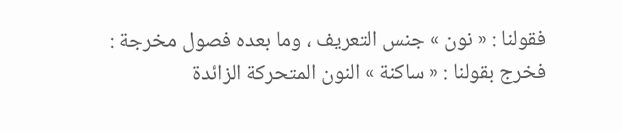فقولنا : « نون » جنس التعريف ، وما بعده فصول مخرجة :
فخرج بقولنا : « ساكنة » النون المتحركة الزائدة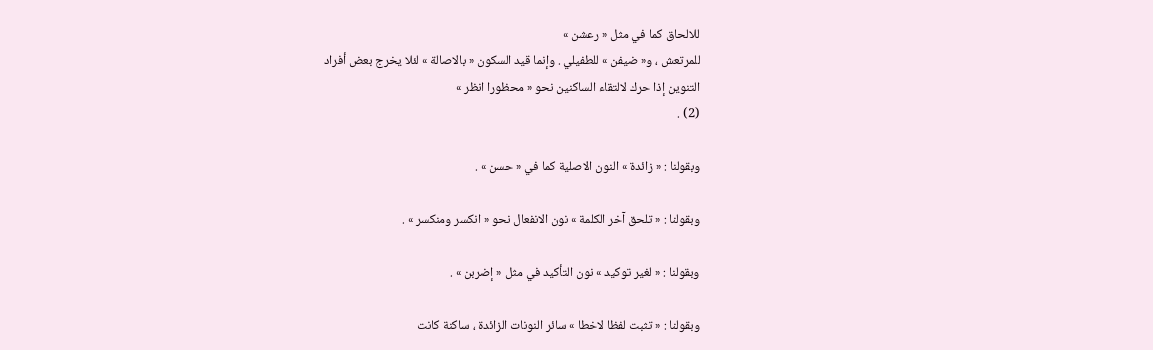للالحاق كما في مثل « رعشن »
للمرتعش ، و« ضيفن » للطفيلي . وإنما قيد السكون « بالاصالة » لئلا يخرج بعض أفراد
التنوين إذا حرك لالتقاء الساكنين نحو « محظورا انظر »
(2) .

وبقولنا : « زائدة » النون الاصلية كما في « حسن » .

وبقولنا : « تلحق آخر الكلمة » نون الانفعال نحو « انكسر ومنكسر » .

وبقولنا : « لغير توكيد » نون التأكيد في مثل « إضربن » .

وبقولنا : « تثبت لفظا لاخطا » سائر النونات الزائدة ، ساكنة كانت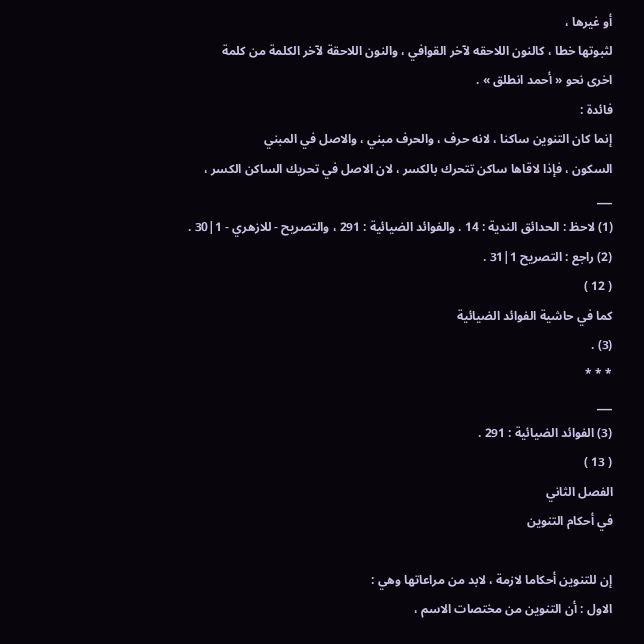أو غيرها ،
لثبوتها خطا ، كالنون اللاحقه لآخر القوافي ، والنون اللاحقة لآخر الكلمة من كلمة
اخرى نحو « أحمد انطلق » .
فائدة :
إنما كان التنوين ساكنا ، لانه حرف ، والحرف مبني ، والاصل في المبني
السكون ، فإذا لاقاها ساكن تتحرك بالكسر ، لان الاصل في تحريك الساكن الكسر ،
___
(1) لاحظ : الحدائق الندية : 14 . والفوائد الضيائية : 291 ، والتصريح - للازهري - 1|30 .
(2) راجع : التصريح 1|31 .
( 12 )
كما في حاشية الفوائد الضيائية
(3) .
* * *
___
(3) الفوائد الضيائية : 291 .
( 13 )
الفصل الثاني
في أحكام التنوين

إن للتنوين أحكاما لازمة ، لابد من مراعاتها وهي :
الاول : أن التنوين من مختصات الاسم ،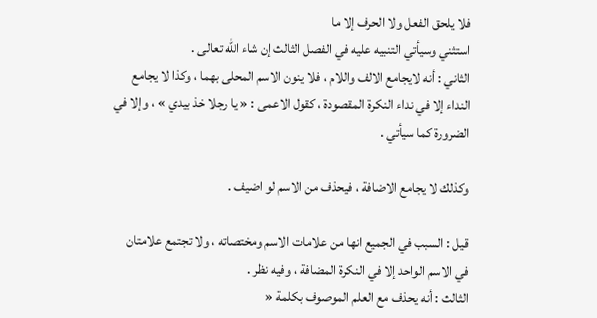فلا يلحق الفعل ولا الحرف إلا ما
استثني وسيأتي التنبيه عليه في الفصل الثالث إن شاء الله تعالى .
الثاني : أنه لايجامع الالف واللام ، فلا ينون الاسم المحلى بهما ، وكذا لا يجامع
النداء إلا في نداء النكرة المقصودة ، كقول الاعمى : « يا رجلا خذ بيدي » ، وإلا في
الضرورة كما سيأتي .

وكذلك لا يجامع الاضافة ، فيحذف من الاسم لو اضيف .

قيل : السبب في الجميع انها من علامات الاسم ومختصاته ، ولا تجتمع علامتان
في الاسم الواحد إلا في النكرة المضافة ، وفيه نظر .
الثالث : أنه يحذف مع العلم الموصوف بكلمة «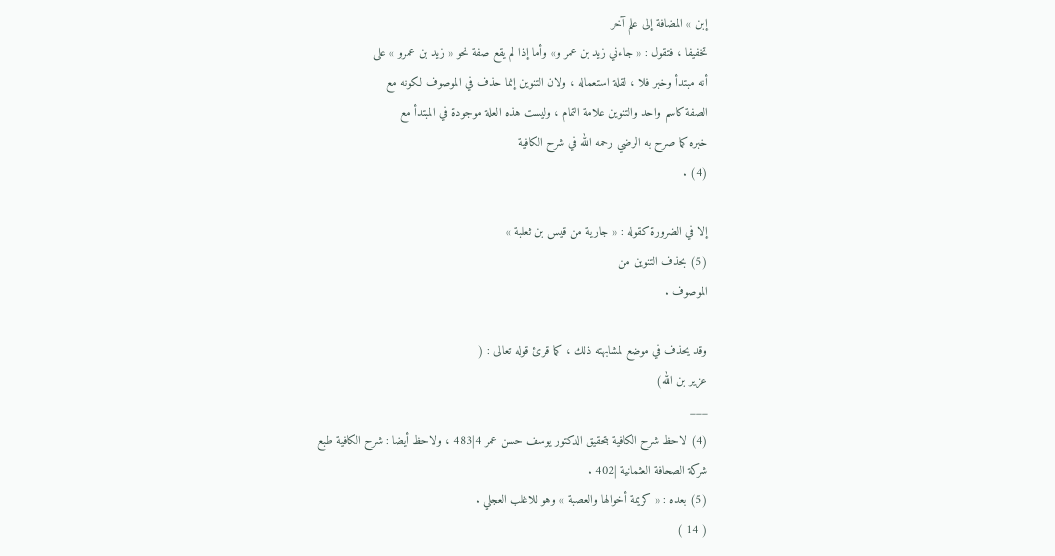إبن » المضافة إلى علم آخر
تخفيفا ، فتقول : « جاءني زيد بن عمر و» وأما إذا لم يقع صفة نحو « زيد بن عمرو » على
أنه مبتدأ وخبر فلا ، لقلة استعماله ، ولان التنوين إنما حذف في الموصوف لكونه مع
الصفة كاسم واحد والتنوين علامة التمام ، وليست هذه العلة موجودة في المبتدأ مع
خبره كما صرح به الرضي رحمه الله في شرح الكافية
(4) .

إلا في الضرورة كقوله : « جارية من قيس بن ثعلبة »
(5) بحذف التنوين من
الموصوف .

وقد يحذف في موضع لمشابهته ذلك ، كما قرئ قوله تعالى : (
عزير بن الله)
___
(4) لاحظ شرح الكافية بتحقيق الدكتور يوسف حسن عمر 4|483 ، ولاحظ أيضا : شرح الكافية طبع
شركة الصحافة العثمانية |402 .
(5) بعده : « كريمة أخوالها والعصبة » وهو للاغلب العجلي .
( 14 )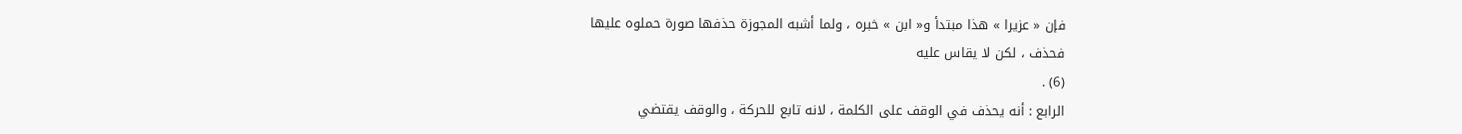فإن « عزيرا » هذا مبتدأ و« ابن » خبره ، ولما أشبه المجوزة حذفها صورة حملوه عليها
فحذف ، لكن لا يقاس عليه
(6) .
الرابع : أنه يحذف في الوقف على الكلمة ، لانه تابع للحركة ، والوقف يقتضي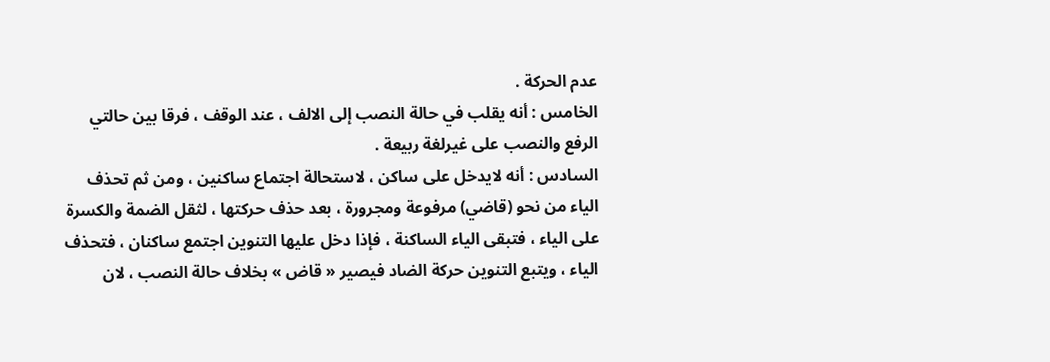عدم الحركة .
الخامس : أنه يقلب في حالة النصب إلى الالف ، عند الوقف ، فرقا بين حالتي
الرفع والنصب على غيرلغة ربيعة .
السادس : أنه لايدخل على ساكن ، لاستحالة اجتماع ساكنين ، ومن ثم تحذف
الياء من نحو (قاضي) مرفوعة ومجرورة ، بعد حذف حركتها ، لثقل الضمة والكسرة
على الياء ، فتبقى الياء الساكنة ، فإذا دخل عليها التنوين اجتمع ساكنان ، فتحذف
الياء ، ويتبع التنوين حركة الضاد فيصير « قاض » بخلاف حالة النصب ، لان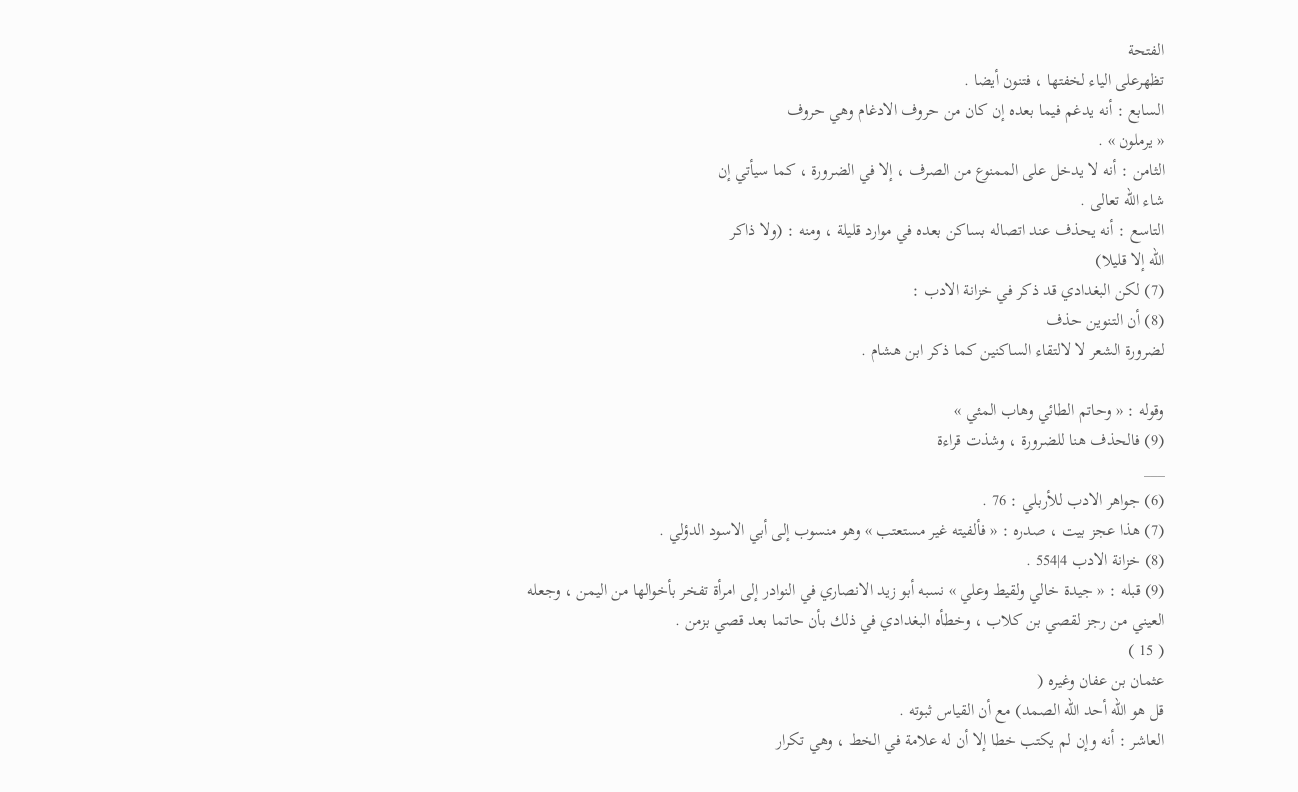الفتحة
تظهرعلى الياء لخفتها ، فتنون أيضا .
السابع : أنه يدغم فيما بعده إن كان من حروف الادغام وهي حروف
« يرملون » .
الثامن : أنه لا يدخل على الممنوع من الصرف ، إلا في الضرورة ، كما سيأتي إن
شاء الله تعالى .
التاسع : أنه يحذف عند اتصاله بساكن بعده في موارد قليلة ، ومنه : (ولا ذاكر
الله إلا قليلا)
(7) لكن البغدادي قد ذكر في خزانة الادب :
(8) أن التنوين حذف
لضرورة الشعر لا لالتقاء الساكنين كما ذكر ابن هشام .

وقوله : « وحاتم الطائي وهاب المئي »
(9) فالحذف هنا للضرورة ، وشذت قراءة
___
(6) جواهر الادب للأربلي : 76 .
(7) هذا عجز بيت ، صدره : « فألفيته غير مستعتب » وهو منسوب إلى أبي الاسود الدؤلي .
(8) خزانة الادب 4|554 .
(9) قبله : « جيدة خالي ولقيط وعلي » نسبه أبو زيد الانصاري في النوادر إلى امرأة تفخر بأخوالها من اليمن ، وجعله
العيني من رجز لقصي بن كلاب ، وخطأه البغدادي في ذلك بأن حاتما بعد قصي بزمن .
( 15 )
عثمان بن عفان وغيره (
قل هو الله أحد الله الصمد) مع أن القياس ثبوته .
العاشر : أنه وإن لم يكتب خطا إلا أن له علامة في الخط ، وهي تكرار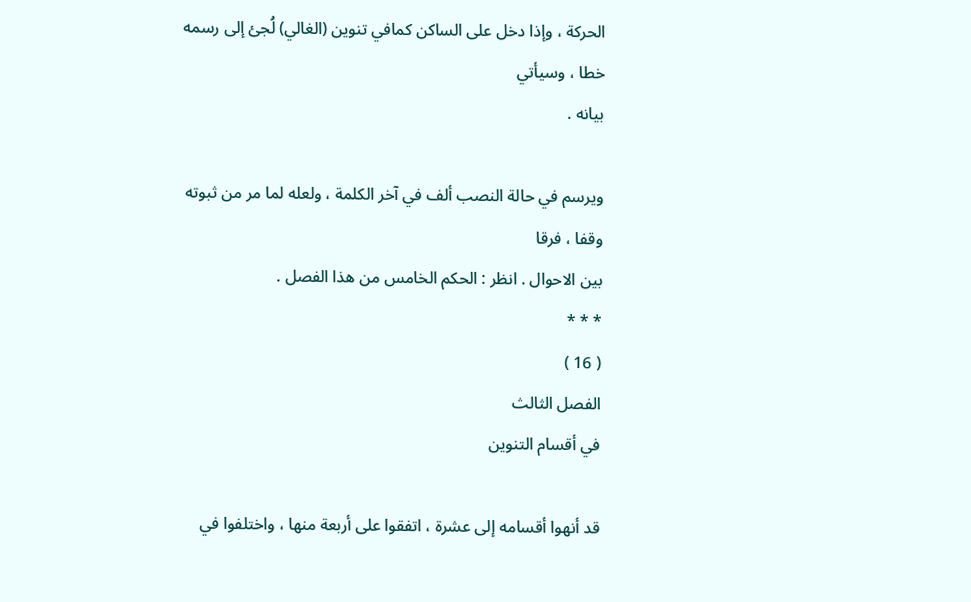الحركة ، وإذا دخل على الساكن كمافي تنوين (الغالي) لُجئ إلى رسمه خطا ، وسيأتي
بيانه .

ويرسم في حالة النصب ألف في آخر الكلمة ، ولعله لما مر من ثبوته وقفا ، فرقا
بين الاحوال . انظر : الحكم الخامس من هذا الفصل .
* * *
( 16 )
الفصل الثالث
في أقسام التنوين

قد أنهوا أقسامه إلى عشرة ، اتفقوا على أربعة منها ، واختلفوا في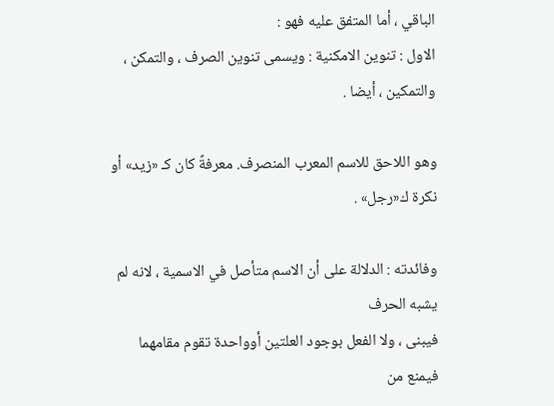الباقي ، أما المتفق عليه فهو :
الاول : تنوين الامكنية : ويسمى تنوين الصرف ، والتمكن ، والتمكين ، أيضا .

وهو اللاحق للاسم المعرب المنصرف. معرفةً كان كـ «زيد» أو نكرة ك«رجل» .

وفائدته : الدلالة على أن الاسم متأصل في الاسمية ، لانه لم يشبه الحرف
فيبنى ، ولا الفعل بوجود العلتين أوواحدة تقوم مقامهما فيمنع من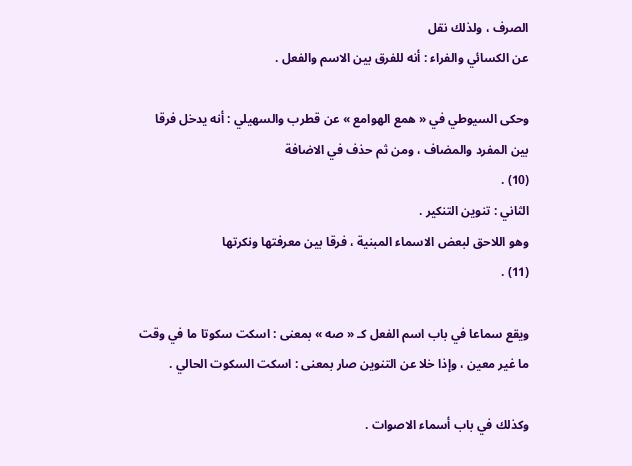الصرف ، ولذلك نقل
عن الكسائي والفراء : أنه للفرق بين الاسم والفعل .

وحكى السيوطي في « همع الهوامع » عن قطرب والسهيلي : أنه يدخل فرقا
بين المفرد والمضاف ، ومن ثم حذف في الاضافة
(10) .
الثاني : تنوين التنكير .
وهو اللاحق لبعض الاسماء المبنية ، فرقا بين معرفتها ونكرتها
(11) .

ويقع سماعا في باب اسم الفعل كـ « صه » بمعنى : اسكت سكوتا ما في وقت
ما غير معين ، وإذا خلا عن التنوين صار بمعنى : اسكت السكوت الحالي .

وكذلك في باب أسماء الاصوات .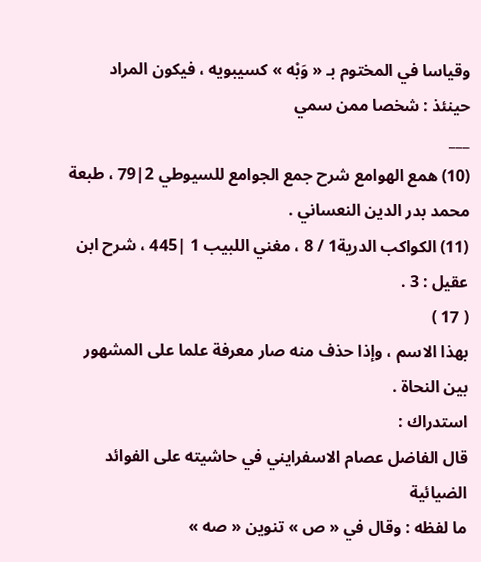وقياسا في المختوم بـ « وَبْه » كسيبويه ، فيكون المراد حينئذ : شخصا ممن سمي
___
(10) همع الهوامع شرح جمع الجوامع للسيوطي 2|79 ، طبعة محمد بدر الدين النعساني .
(11) الكواكب الدرية1 / 8 ، مغني اللبيب 1 |445 ، شرح ابن عقيل : 3 .
( 17 )
بهذا الاسم ، وإذا حذف منه صار معرفة علما على المشهور بين النحاة .
استدراك :
قال الفاضل عصام الاسفرايني في حاشيته على الفوائد الضيائية
ما لفظه : وقال في « ص » تنوين « صه »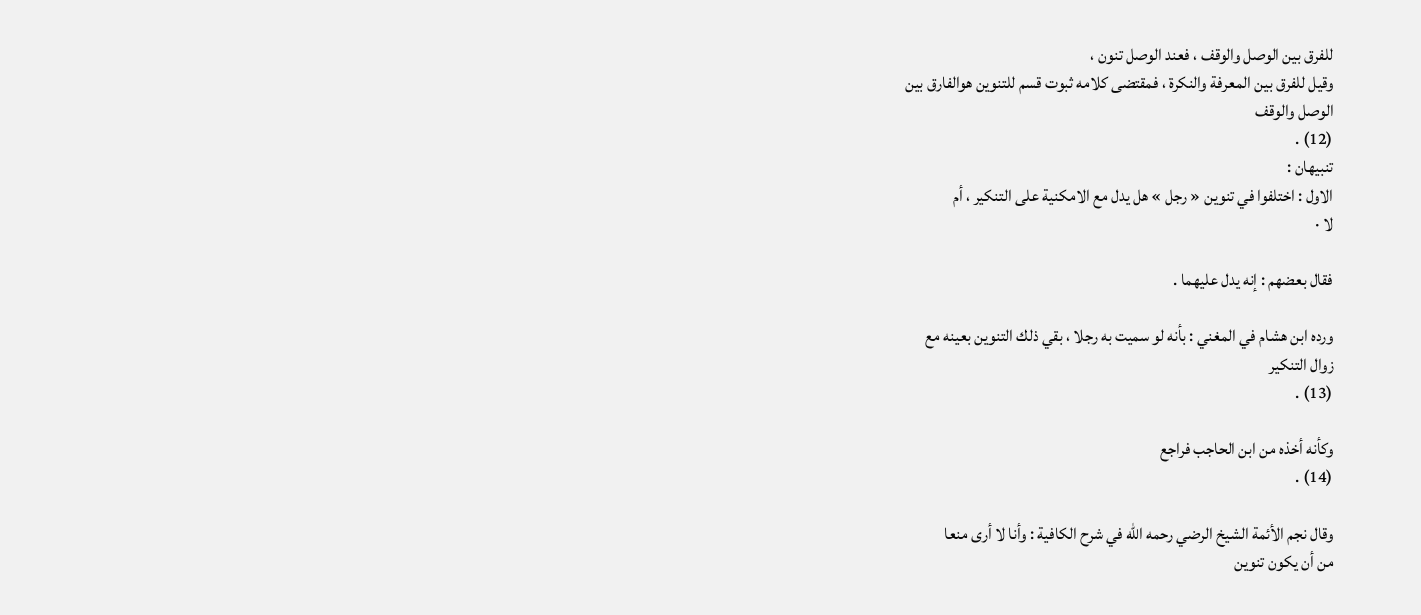للفرق بين الوصل والوقف ، فعند الوصل تنون ،
وقيل للفرق بين المعرفة والنكرة ، فمقتضى كلامه ثبوت قسم للتنوين هوالفارق بين
الوصل والوقف
(12) .
تنبيهان :
الاول : اختلفوا في تنوين « رجل » هل يدل مع الامكنية على التنكير ، أم
لا ·

فقال بعضهم : إنه يدل عليهما .

ورده ابن هشام في المغني : بأنه لو سميت به رجلا ، بقي ذلك التنوين بعينه مع
زوال التنكير
(13) .

وكأنه أخذه من ابن الحاجب فراجع
(14) .

وقال نجم الأئمة الشيخ الرضي رحمه الله في شرح الكافية : وأنا لا أرى منعا
من أن يكون تنوين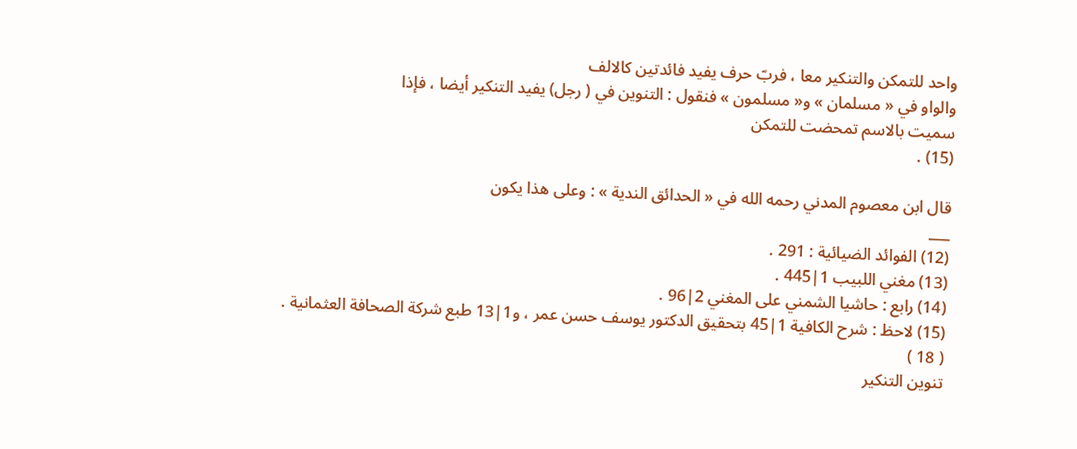واحد للتمكن والتنكير معا ، فربّ حرف يفيد فائدتين كالالف
والواو في « مسلمان » و« مسلمون » فنقول : التنوين في ( رجل) يفيد التنكير أيضا ، فإذا
سميت بالاسم تمحضت للتمكن
(15) .

قال ابن معصوم المدني رحمه الله في « الحدائق الندية » : وعلى هذا يكون
___
(12) الفوائد الضيائية : 291 .
(13) مغني اللبيب 1|445 .
(14) رابع : حاشيا الشمني على المغني 2|96 .
(15) لاحظ : شرح الكافية 1|45 بتحقيق الدكتور يوسف حسن عمر ، و1|13 طبع شركة الصحافة العثمانية .
( 18 )
تنوين التنكير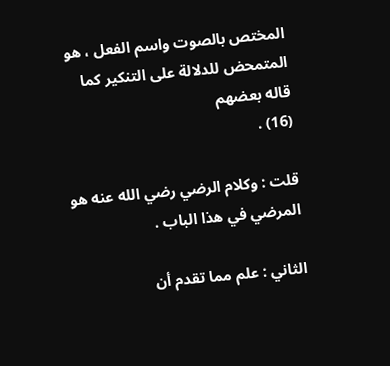المختص بالصوت واسم الفعل ، هو المتمحض للدلالة على التنكير كما
قاله بعضهم
(16) .

قلت : وكلام الرضي رضي الله عنه هو المرضي في هذا الباب .

الثاني : علم مما تقدم أن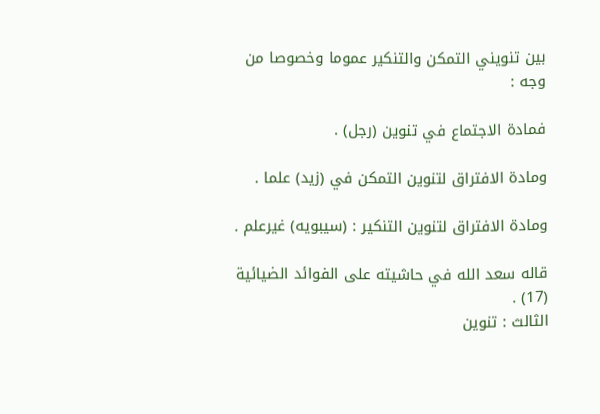بين تنويني التمكن والتنكير عموما وخصوصا من
وجه :

فمادة الاجتماع في تنوين (رجل) .

ومادة الافتراق لتنوين التمكن في (زيد) علما .

ومادة الافتراق لتنوين التنكير : (سيبويه) غيرعلم .

قاله سعد الله في حاشيته على الفوائد الضيائية
(17) .
الثالث : تنوين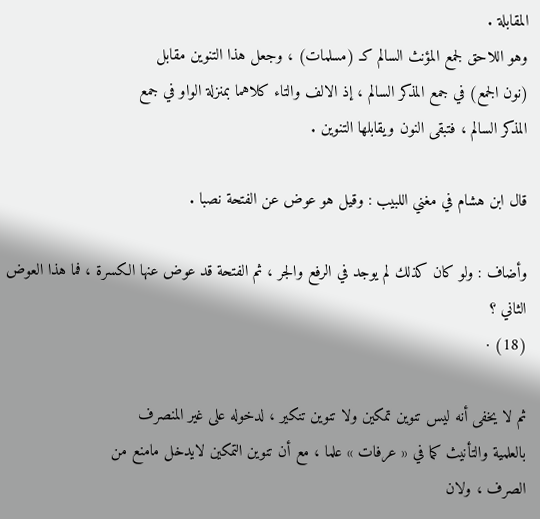المقابلة .
وهو اللاحق لجمع المؤنث السالم كـ (مسلمات) ، وجعل هذا التنوين مقابل
(نون الجمع) في جمع المذكر السالم ، إذ الالف والتاء كلاهما بمنزلة الواو في جمع
المذكر السالم ، فتبقى النون ويقابلها التنوين .

قال ابن هشام في مغني اللبيب : وقيل هو عوض عن الفتحة نصبا .

وأضاف : ولو كان كذلك لم يوجد في الرفع والجر ، ثم الفتحة قد عوض عنها الكسرة ، فما هذا العوض الثاني ؟
(18) ·

ثم لا يخفى أنه ليس تنوين تمكين ولا تنوين تنكير ، لدخوله على غير المنصرف
بالعلمية والتأنيث كما في « عرفات » علما ، مع أن تنوين التمكين لايدخل مامنع من
الصرف ، ولان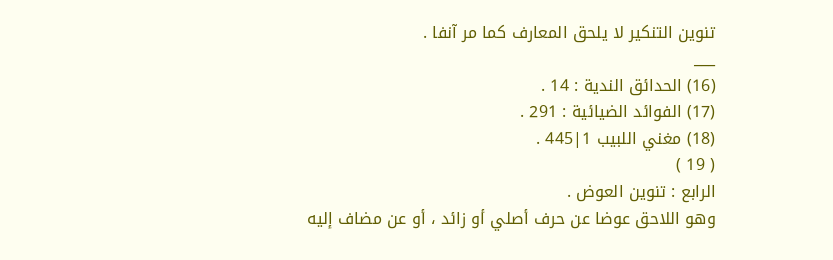تنوين التنكير لا يلحق المعارف كما مر آنفا .
___
(16) الحدائق الندية : 14 .
(17) الفوائد الضيائية : 291 .
(18) مغني اللبيب 1|445 .
( 19 )
الرابع : تنوين العوض .
وهو اللاحق عوضا عن حرف أصلي أو زائد ، أو عن مضاف إليه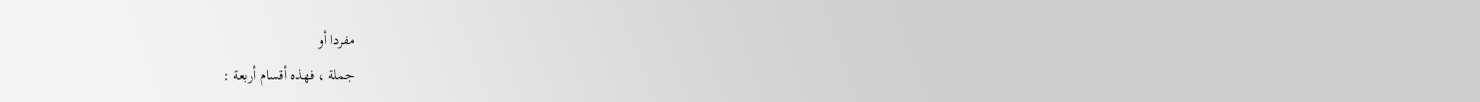مفردا أو
جملة ، فهذه أقسام أربعة :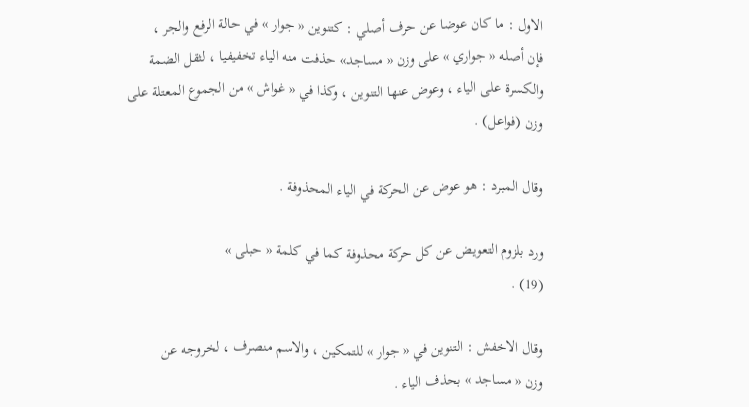الاول : ما كان عوضا عن حرف أصلي : كتنوين « جوار » في حالة الرفع والجر ،
فإن أصله « جواري » على وزن « مساجد» حذفت منه الياء تخفيفيا ، لثقل الضمة
والكسرة على الياء ، وعوض عنها التنوين ، وكذا في « غواش » من الجموع المعتلة على
وزن (فواعل) .

وقال المبرد : هو عوض عن الحركة في الياء المحذوفة .

ورد بلزوم التعويض عن كل حركة محذوفة كما في كلمة « حبلى »
(19) .

وقال الاخفش : التنوين في « جوار » للتمكين ، والاسم منصرف ، لخروجه عن
وزن « مساجد » بحذف الياء .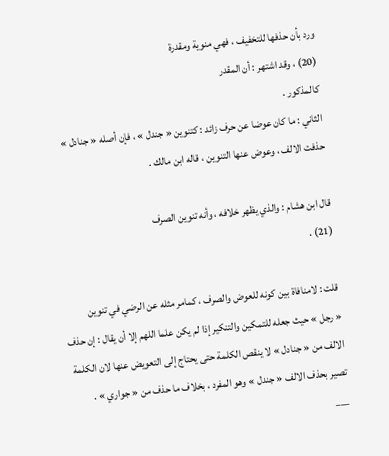ورد بأن حذفها للتخفيف ، فهي منوية ومقدرة
(20) ، وقد اشتهر : أن المقدر
كالمذكور .
الثاني : ما كان عوضا عن حرف زائد : كتنوين « جندل » ، فإن أصله « جنادل »
حذفت الالف ، وعوض عنها التنوين ، قاله ابن مالك .

قال ابن هشام : والذي يظهر خلافه ، وأنه تنوين الصرف
(21) .

قلت : لامنافاة بين كونه للعوض والصرف ، كمامر مثله عن الرضي في تنوين
« رجل » حيث جعله للتمكين والتنكير إذا لم يكن علما اللهم إلا أن يقال : إن حذف
الالف من « جنادل » لا ينقص الكلمة حتى يحتاج إلى التعويض عنها لان الكلمة
تصير بحذف الالف « جندل » وهو المفرد ، بخلاف ما حذف من « جواري » .
___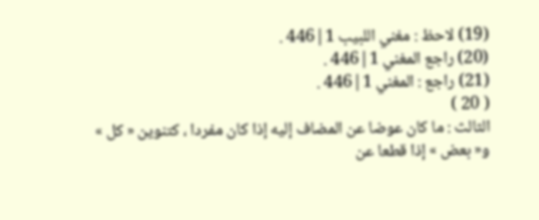(19) لاحظ : مغني اللبيب 1|446 .
(20) راجع المغني 1|446 .
(21) راجع : المغني 1|446 .
( 20 )
الثالث : ما كان عوضا عن المضاف إليه إذا كان مفردا ، كتنوين « كل »
و« بعض » إذا قطعا عن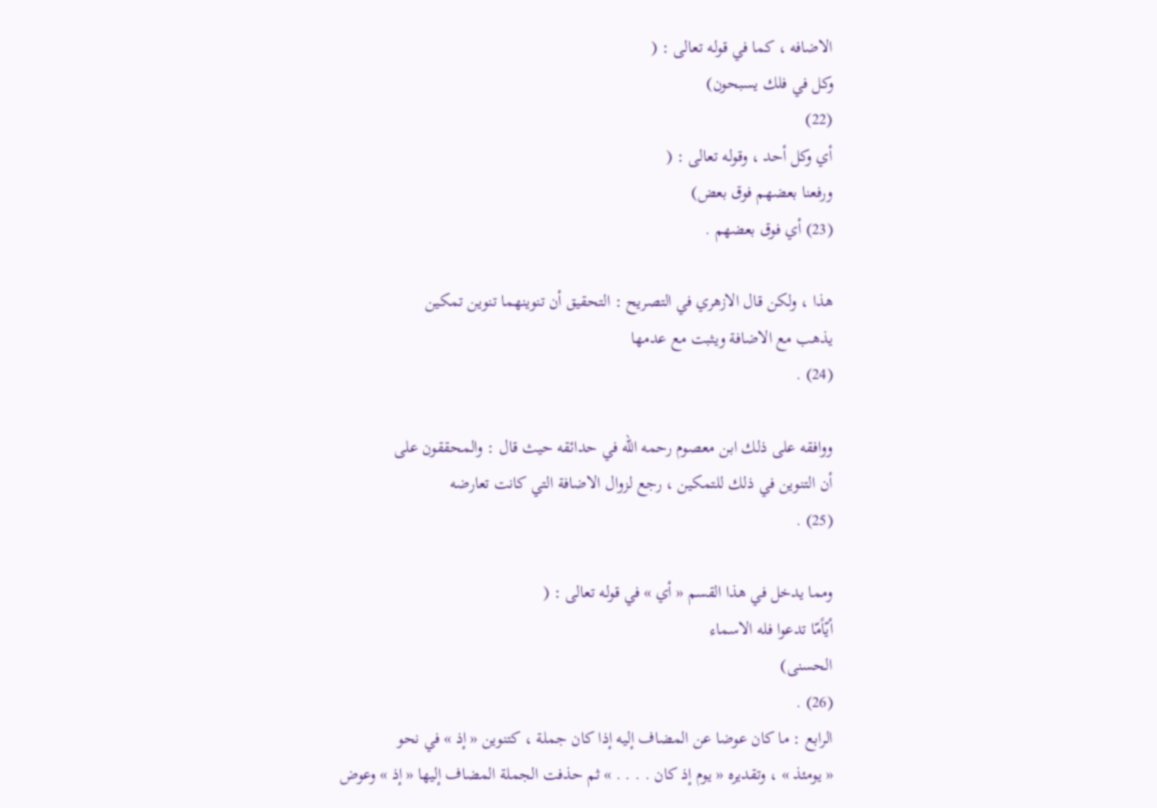الاضافه ، كما في قوله تعالى : (
وكل في فلك يسبحون)
(22)
أي وكل أحد ، وقوله تعالى : (
ورفعنا بعضهم فوق بعض)
(23) أي فوق بعضهم .

هذا ، ولكن قال الازهري في التصريح : التحقيق أن تنوينهما تنوين تمكين
يذهب مع الاضافة ويثبت مع عدمها
(24) .

ووافقه على ذلك ابن معصوم رحمه الله في حدائقه حيث قال : والمحققون على
أن التنوين في ذلك للتمكين ، رجع لزوال الاضافة التي كانت تعارضه
(25) .

ومما يدخل في هذا القسم « أي » في قوله تعالى : (
أيّاًمّا تدعوا فله الاسماء
الحسنى)
(26) .
الرابع : ما كان عوضا عن المضاف إليه إذا كان جملة ، كتنوين « إذ » في نحو
« يومئذ » ، وتقديره « يوم إذ كان . . . . » ثم حذفت الجملة المضاف إليها « إذ » وعوض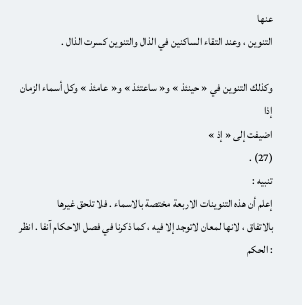عنها
التنوين ، وعند التقاء الساكنين في الذال والتنوين كسرت الذال .

وكذلك التنوين في « حينئذ » و« ساعتئذ » و« عامئذ » وكل أسماء الزمان إذا
اضيفت إلى « إذ »
(27) .
تنبيه :
إعلم أن هذه التنوينات الاربعة مختصة بالاسماء . فلا تلحق غيرها
بالاتفاق ، لانها لمعان لاتوجد إلا فيه ، كما ذكرنا في فصل الاحكام آنفا . انظر : الحكم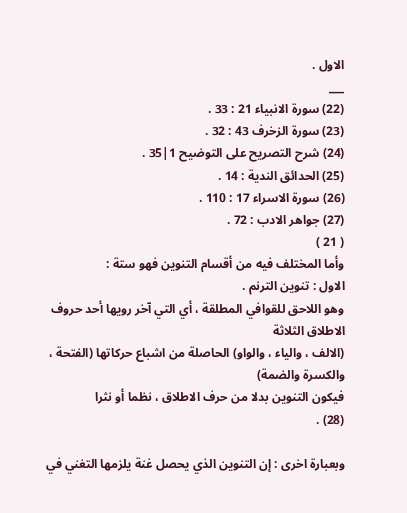الاول .
___
(22) سورة الانبياء 21 : 33 .
(23) سورة الزخرف 43 : 32 .
(24) شرح التصريح على التوضيح 1|35 .
(25) الحدائق الندية : 14 .
(26) سورة الاسراء 17 : 110 .
(27) جواهر الادب : 72 .
( 21 )
وأما المختلف فيه من أقسام التنوين فهو ستة :
الاول : تنوين الترنم .
وهو اللاحق للقوافي المطلقة ، أي التي آخر رويها أحد حروف الاطلاق الثلاثة
(الالف ، والياء ، والواو) الحاصلة من اشباع حركاتها (الفتحة ، والكسرة والضمة)
فيكون التنوين بدلا من حرف الاطلاق ، نظما أو نثرا
(28) .

وبعبارة اخرى : إن التنوين الذي يحصل غنة يلزمها التغني في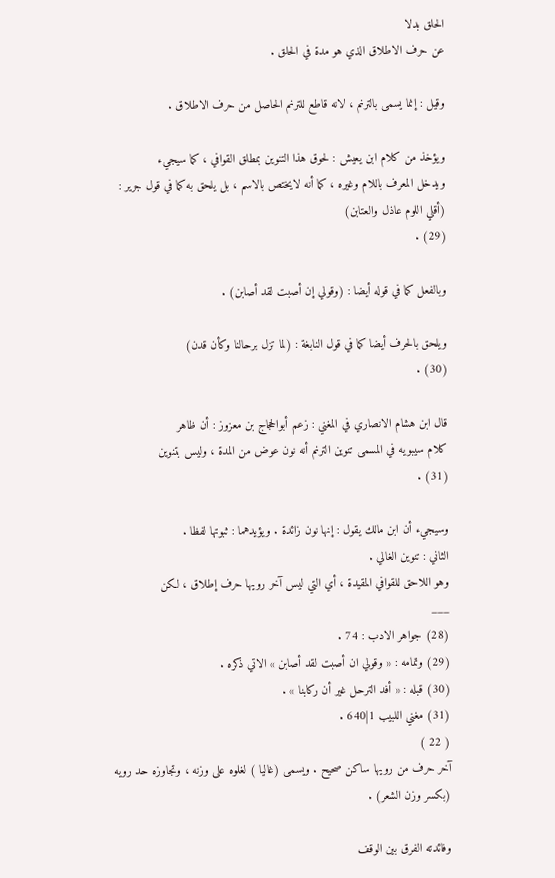الحلق بدلا
عن حرف الاطلاق الذي هو مدة في الحلق .

وقيل : إنما يسمى بالترنم ، لانه قاطع للترنم الحاصل من حرف الاطلاق .

ويؤخذ من كلام ابن يعيش : لحوق هذا التنوين بمطلق القوافي ، كما سيجيء
ويدخل المعرف باللام وغيره ، كما أنه لايختص بالاسم ، بل يلحق به كما في قول جرير :
(أقلي اللوم عاذل والعتابن)
(29) .

وبالفعل كما في قوله أيضا : (وقولي إن أصبت لقد أصابن) .

ويلحق بالحرف أيضا كما في قول النابغة : (لما تزل برحالنا وكأن قدن)
(30) .

قال ابن هشام الانصاري في المغني : زعم أبوالحجاج بن معزوز : أن ظاهر
كلام سيبويه في المسمى تنوين الترنم أنه نون عوض من المدة ، وليس بتنوين
(31) .

وسيجيء أن ابن مالك يقول : إنها نون زائدة . ويؤيدهما : ثبوتها لفظا .
الثاني : تنوين الغالي .
وهو اللاحق للقوافي المقيدة ، أي التي ليس آخر رويها حرف إطلاق ، لكن
___
(28) جواهر الادب : 74 .
(29) وتمامه : « وقولي ان أصبت لقد أصابن » الاتي ذكره .
(30) قبله : « أفد الترحل غير أن ركابنا » .
(31) مغني اللبيب 1|640 .
( 22 )
آخر حرف من رويها ساكن صحيح . ويسمى (غاليا ) لغلوه على وزنه ، وتجاوزه حد رويه
(بكسر وزن الشعر) .

وفائدته الفرق بين الوقف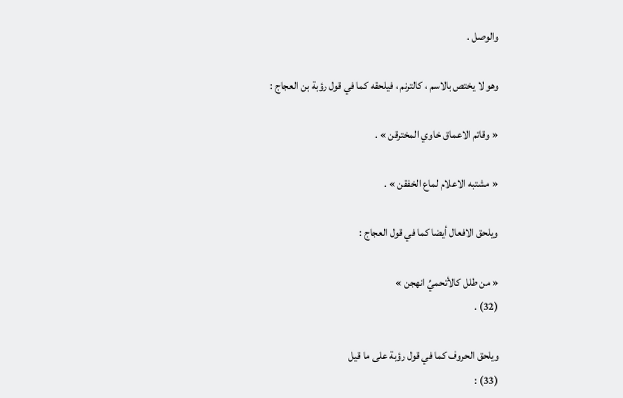والوصل .

وهو لا يختص بالاسم ، كالترنم ، فيلحقه كما في قول رؤبة بن العجاج :

« وقاتم الاعماق خاوي المخترقن » .

« مشتبه الاعلام لماع الخفقن » .

ويلحق الافعال أيضا كما في قول العجاج :

« من طلل كالأتحميِّ انهجن »
(32) .

ويلحق الحروف كما في قول رؤبة على ما قيل
(33) :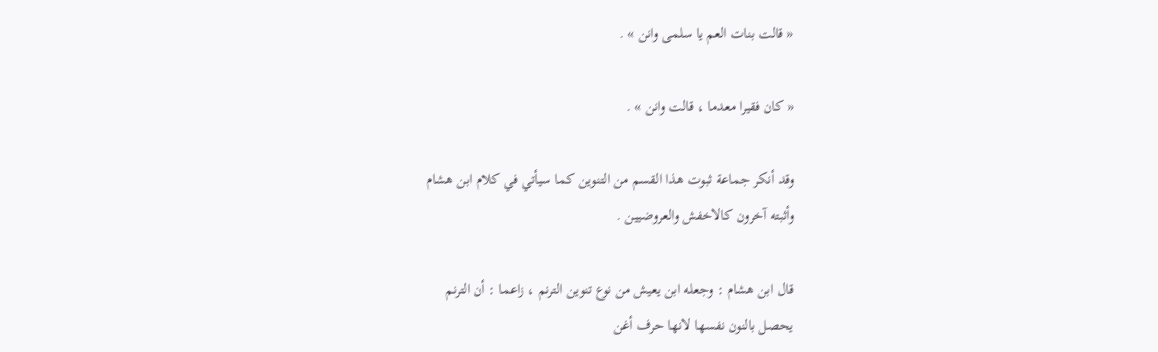« قالت بنات العم يا سلمى وانن » .

« كان فقيرا معدما ، قالت وانن » .

وقد أنكر جماعة ثبوت هذا القسم من التنوين كما سيأتي في كلام ابن هشام
وأثبته آخرون كالاخفش والعروضيين .

قال ابن هشام : وجعله ابن يعيش من نوع تنوين الترنم ، زاعما : أن الترنم
يحصل بالنون نفسها لانها حرف أغن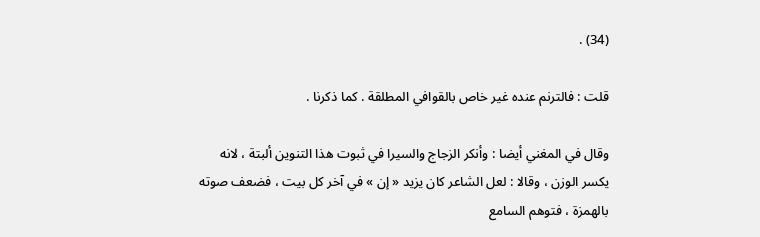(34) .

قلت : فالترنم عنده غير خاص بالقوافي المطلقة . كما ذكرنا .

وقال في المغني أيضا : وأنكر الزجاج والسيرا في ثبوت هذا التنوين ألبتة ، لانه
يكسر الوزن ، وقالا : لعل الشاعر كان يزيد « إن » في آخر كل بيت ، فضعف صوته
بالهمزة ، فتوهم السامع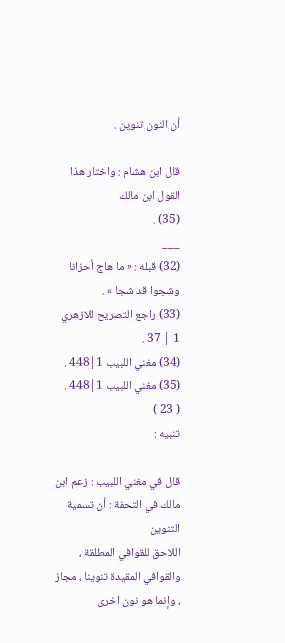أن النون تنوين .

قال ابن هشام : واختار هذا القول ابن مالك
(35) .
___
(32) قبله : « ما هاج أحزانا وشجوا قد شجا » .
(33) راجع التصريح للازهري 1 | 37 .
(34) مغني اللبيب 1|448 .
(35) مغني اللبيب 1|448 .
( 23 )
تنبيه :

قال في مغني اللبيب : زعم ابن مالك في التحفة : أن تسمية التنوين
اللاحق للقوافي المطلقة ، والقوافي المقيدة تنوينا ، مجاز ، وإنما هو نون اخرى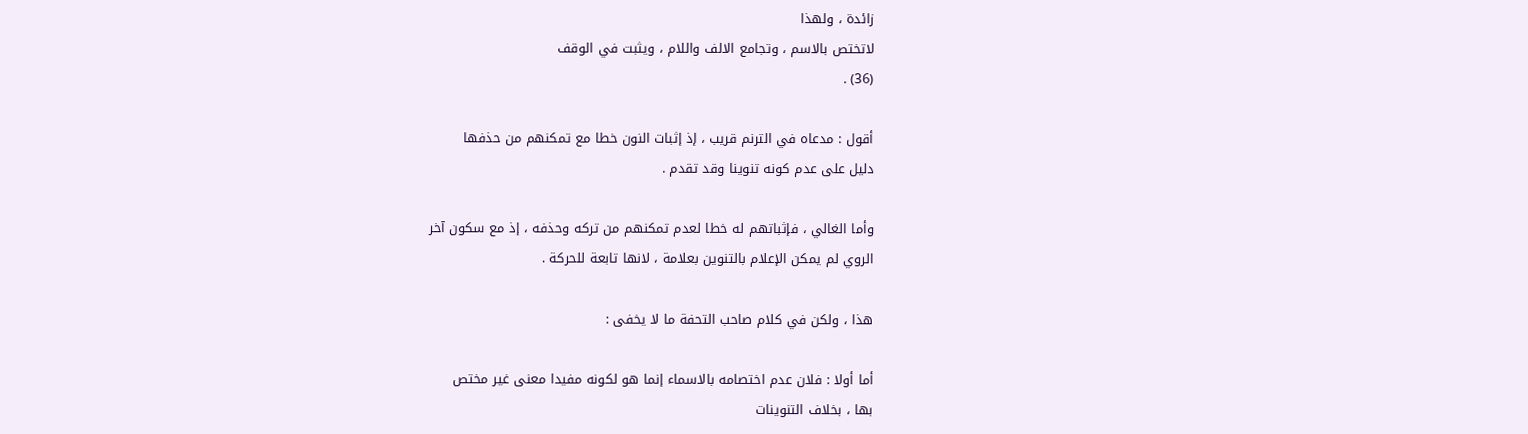زائدة ، ولهذا
لاتختص بالاسم ، وتجامع الالف واللام ، ويثبت في الوقف
(36) .

أقول : مدعاه في الترنم قريب ، إذ إثبات النون خطا مع تمكنهم من حذفها
دليل على عدم كونه تنوينا وقد تقدم .

وأما الغالي ، فإثباتهم له خطا لعدم تمكنهم من تركه وحذفه ، إذ مع سكون آخر
الروي لم يمكن الإعلام بالتنوين بعلامة ، لانها تابعة للحركة .

هذا ، ولكن في كلام صاحب التحفة ما لا يخفى :

أما أولا : فلان عدم اختصامه بالاسماء إنما هو لكونه مفيدا معنى غير مختص
بها ، بخلاف التنوينات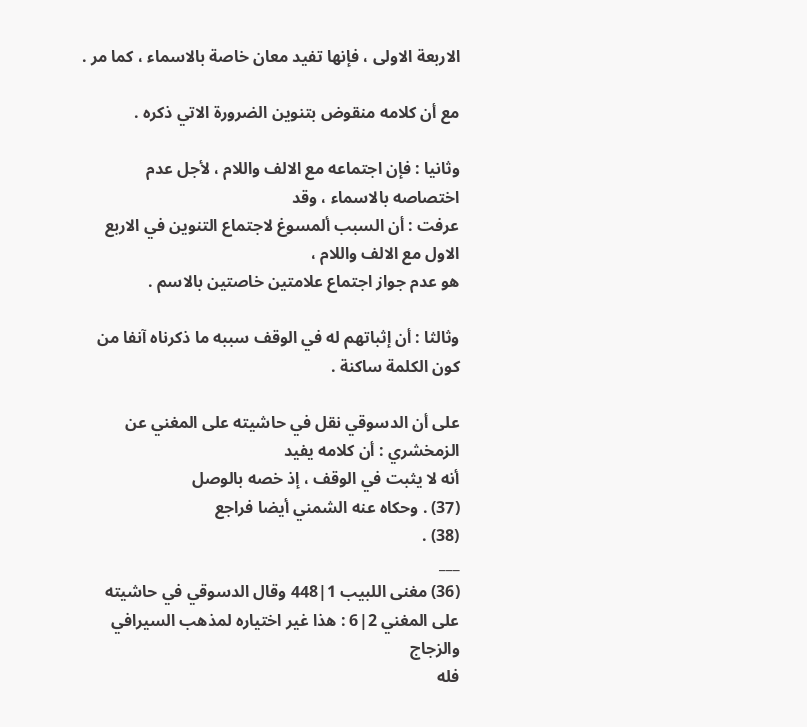الاربعة الاولى ، فإنها تفيد معان خاصة بالاسماء ، كما مر .

مع أن كلامه منقوض بتنوين الضرورة الاتي ذكره .

وثانيا : فإن اجتماعه مع الالف واللام ، لأجل عدم اختصاصه بالاسماء ، وقد
عرفت : أن السبب ألمسوغ لاجتماع التنوين في الاربع الاول مع الالف واللام ،
هو عدم جواز اجتماع علامتين خاصتين بالاسم .

وثالثا : أن إثباتهم له في الوقف سببه ما ذكرناه آنفا من كون الكلمة ساكنة .

على أن الدسوقي نقل في حاشيته على المغني عن الزمخشري : أن كلامه يفيد
أنه لا يثبت في الوقف ، إذ خصه بالوصل
(37) . وحكاه عنه الشمني أيضا فراجع
(38) .
___
(36) مغنى اللبيب 1|448 وقال الدسوقي في حاشيته على المغني 2|6 : هذا غير اختياره لمذهب السيرافي والزجاج
فله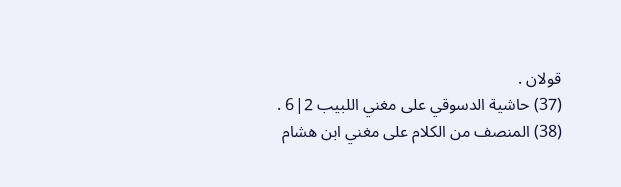قولان .
(37) حاشية الدسوقي على مغني اللبيب 2|6 .
(38) المنصف من الكلام على مغني ابن هشام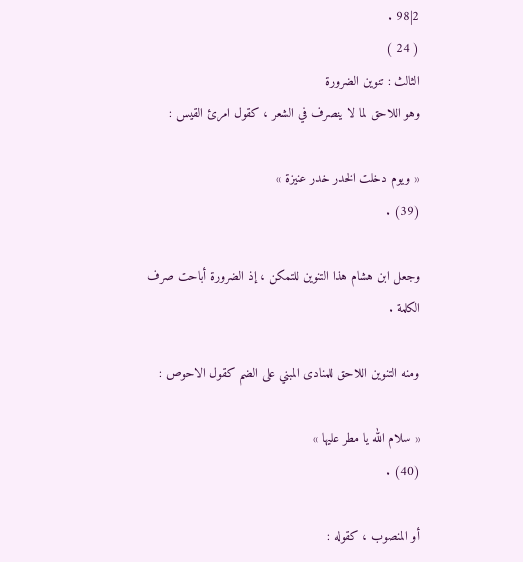2|98 .
( 24 )
الثالث : تنوين الضرورة
وهو اللاحق لما لا ينصرف في الشعر ، كقول امرئ القيس :

« ويوم دخلت الخدر خدر عنيزة »
(39) .

وجعل ابن هشام هذا التنوين للتمكن ، إذ الضرورة أباحت صرف الكلمة .

ومنه التنوين اللاحق للمنادى المبني على الضم كقول الاحوص :

« سلام الله يا مطر عليها »
(40) .

أو المنصوب ، كقوله :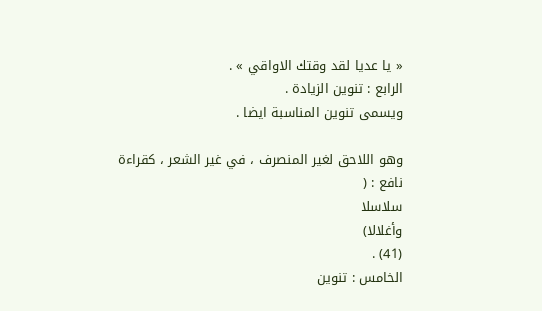« يا عديا لقد وقتك الاواقي » .
الرابع : تنوين الزيادة .
ويسمى تنوين المناسبة ايضا .

وهو اللاحق لغير المنصرف ، في غير الشعر ، كقراءة نافع : (
سلاسلا
وأغلالا)
(41) .
الخامس : تنوين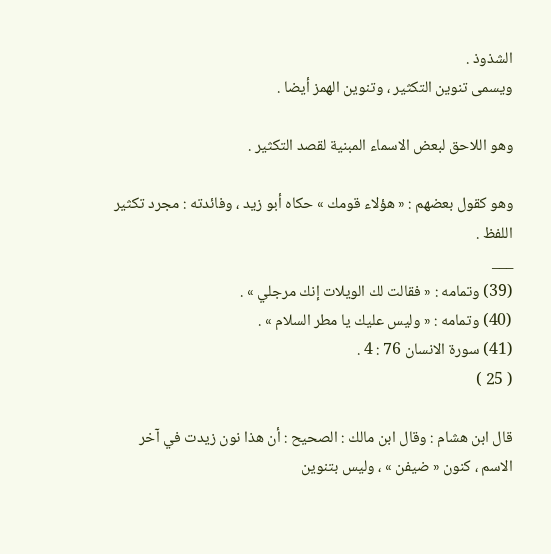الشذوذ .
ويسمى تنوين التكثير ، وتنوين الهمز أيضا .

وهو اللاحق لبعض الاسماء المبنية لقصد التكثير .

وهو كقول بعضهم : « هؤلاء قومك » حكاه أبو زيد ، وفائدته : مجرد تكثير
اللفظ .
___
(39) وتمامه : « فقالت لك الويلات إنك مرجلي » .
(40) وتمامه : « وليس عليك يا مطر السلام » .
(41) سورة الانسان 76 : 4 .
( 25 )

قال ابن هشام : وقال ابن مالك : الصحيح : أن هذا نون زيدت في آخر
الاسم ، كنون « ضيفن » ، وليس بتنوين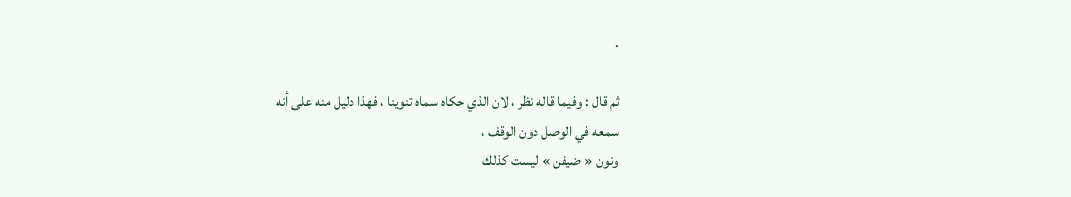.

ثم قال : وفيما قاله نظر ، لان الذي حكاه سماه تنوينا ، فهذا دليل منه على أنه
سمعه في الوصل دون الوقف ،
ونون « ضيفن » ليست كذلك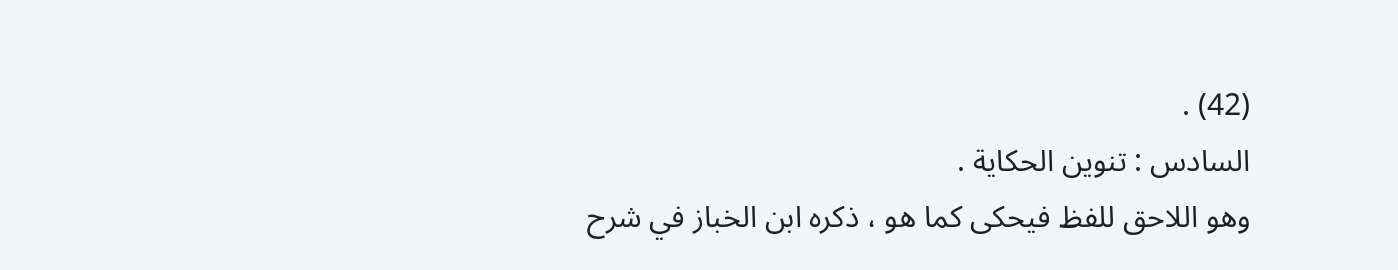(42) .
السادس : تنوين الحكاية .
وهو اللاحق للفظ فيحكى كما هو ، ذكره ابن الخباز في شرح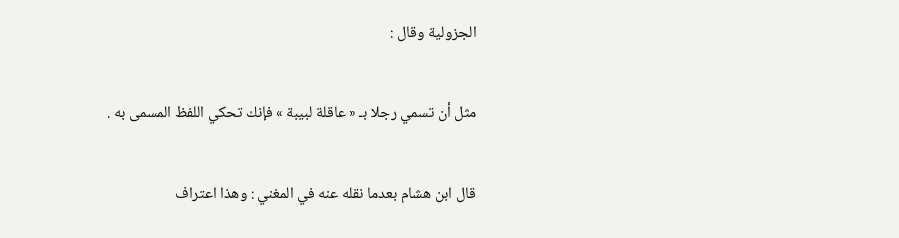الجزولية وقال :

مثل أن تسمي رجلا بـ « عاقلة لبيبة » فإنك تحكي اللفظ المسمى به .

قال ابن هشام بعدما نقله عنه في المغني : وهذا اعتراف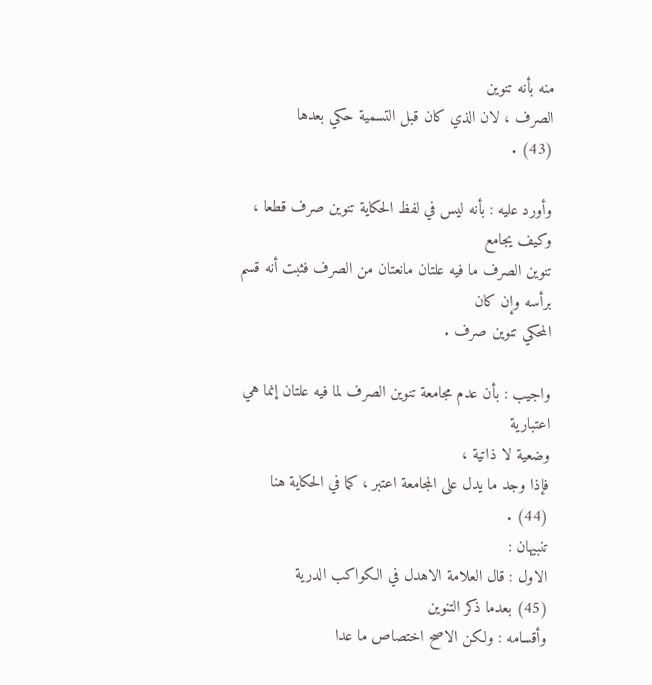منه بأنه تنوين
الصرف ، لان الذي كان قبل التسمية حكي بعدها
(43) .

وأورد عليه : بأنه ليس في لفظ الحكاية تنوين صرف قطعا ، وكيف يجامع
تنوين الصرف ما فيه علتان مانعتان من الصرف فثبت أنه قسم برأسه وإن كان
المحكي تنوين صرف .

واجيب : بأن عدم مجامعة تنوين الصرف لما فيه علتان إنما هي اعتبارية
وضعية لا ذاتية ،
فإذا وجد ما يدل على المجامعة اعتبر ، كما في الحكاية هنا
(44) .
تنبيهان :
الاول : قال العلامة الاهدل في الكواكب الدرية
(45) بعدما ذكر التنوين
وأقسامه : ولكن الاصح اختصاص ما عدا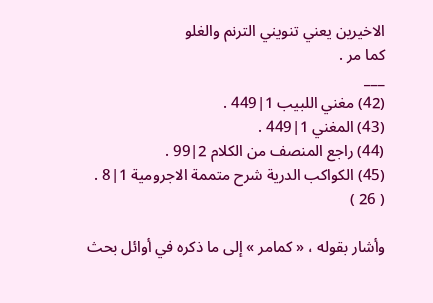الاخيرين يعني تنويني الترنم والغلو
كما مر .
___
(42) مغني اللبيب 1|449 .
(43) المغني 1|449 .
(44) راجع المنصف من الكلام 2|99 .
(45) الكواكب الدرية شرح متممة الاجرومية 1|8 .
( 26 )

وأشار بقوله ، « كمامر » إلى ما ذكره في أوائل بحث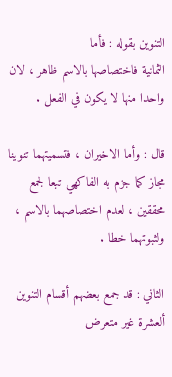التنوين بقوله : فأما
الثمانية فاختصاصها بالاسم ظاهر ، لان واحدا منها لا يكون في الفعل .

قال : وأما الاخيران ، فتسميتهما تنوينا مجاز كما جزم به الفاكهي تبعا لجمع
محققين ، لعدم اختصاصهما بالاسم ، ولثبوتهما خطا .

الثاني : قد جمع بعضهم أقسام التنوين ألعشرة غير متعرض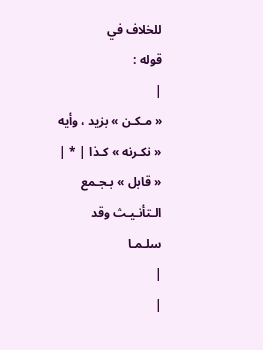للخلاف في
قوله :
|
« مـكـن » بزيد ، وأيه « نكـرنه » كـذا | * | « قابل » بـجـمع الـتأنـيـث وقد سلـمـا
|
|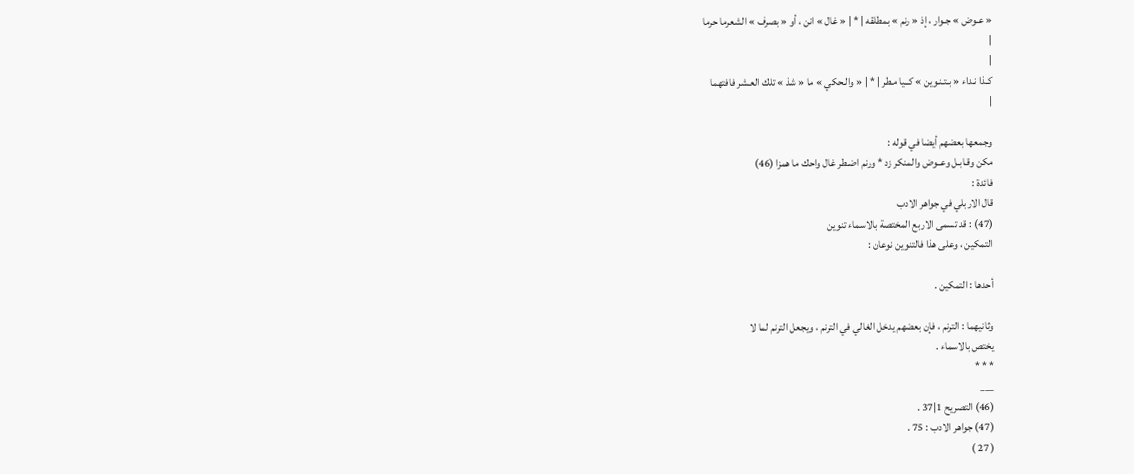« عـوض » جـوار ، إذ « رنم » بمطلقه | * | « غال » انن ، أو « بصرف » الشعرما حرما
|
|
كـذا نـداء « بـتـنـوين » كــيا مـطر | * | « والـحكي » ما « شذ » تلك العـشر فافتهما
|

وجمعها بعضهم أيضا في قوله :
مكن وقـابـل وعــوض والمنكر زد * ورنم اضـطر غال واحك ما همزا (46)
فائدة :
قال الاربلي في جواهر الادب
(47) : قد تسمى الاربع المختصة بالاسماء تنوين
التمكين ، وعلى هذا فالتنوين نوعان :

أحدها : التمكين .

وثانيهما : الترنم ، فإن بعضهم يدخل الغالي في الترنم ، ويجعل الترنم لما لا
يختص بالاسماء .
* * *
___
(46) التصريح 1|37 .
(47) جواهر الادب : 75 .
( 27 )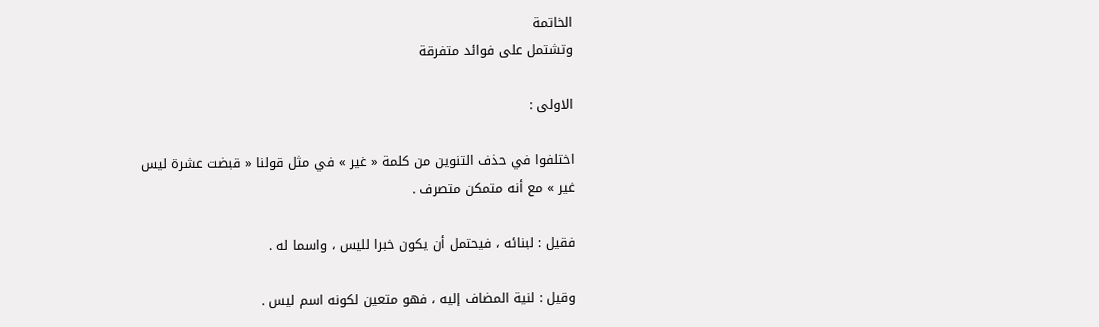الخاتمة
وتشتمل على فوائد متفرقة

الاولى :

اختلفوا في حذف التنوين من كلمة « غير » في مثل قولنا « قبضت عشرة ليس
غير » مع أنه متمكن متصرف .

فقيل : لبنائه ، فيحتمل أن يكون خبرا لليس ، واسما له .

وقيل : لنية المضاف إليه ، فهو متعين لكونه اسم ليس .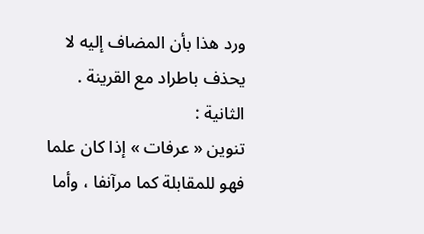ورد هذا بأن المضاف إليه لا يحذف باطراد مع القرينة .
الثانية :
تنوين « عرفات » إذا كان علما فهو للمقابلة كما مرآنفا ، وأما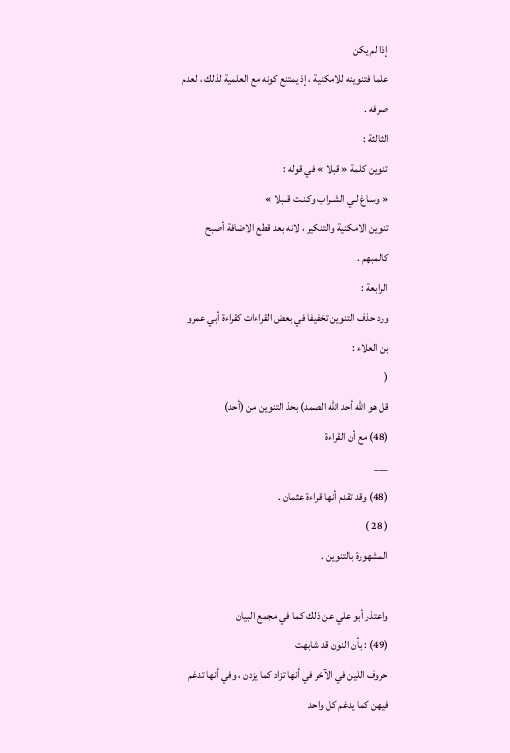إذا لم يكن
علما فتنوينه للامكنية ، إذ يمتنع كونه مع العلمية لذلك ، لعدم صرفه .
الثالثة :
تنوين كلمة « قبلا » في قوله :
« وسـاغ لـي الشـراب وكـنـت قــبلا »
تنوين الامكنية والتنكير ، لانه بعد قطع الاضافة أصبح كالمبهم .
الرابعة :
ورد حذف التنوين تخفيفا في بعض القراءات كقراءة أبي عمرو بن العلاء :
(
قل هو الله أحد الله الصمد) بحذ التنوين من (أحد)
(48) مع أن القراءة
___
(48) وقد تقدم أنها قراءة عثمان .
( 28 )
المشهورة بالتنوين .

واعتذر أبو علي عن ذلك كما في مجمع البيان
(49) : بأن النون قد شابهت
حروف اللين في الآخر في أنها تزاد كما يزدن ، وفي أنها تدغم فيهن كما يدغم كل واحد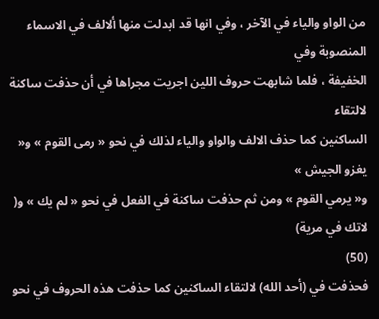من الواو والياء في الآخر ، وفي انها قد ابدلت منها ألالف في الاسماء المنصوبة وفي
الخفيفة ، فلما شابهت حروف اللين اجريت مجراها في أن حذفت ساكنة لالتقاء
الساكنين كما حذف الالف والواو والياء لذلك في نحو « رمى القوم » و« يغزو الجيش »
و« يرمي القوم » ومن ثم حذفت ساكنة في الفعل في نحو « لم يك » و(
لاتك في مرية)
(50)
فحذفت في (أحد الله) لالتقاء الساكنين كما حذفت هذه الحروف في نحو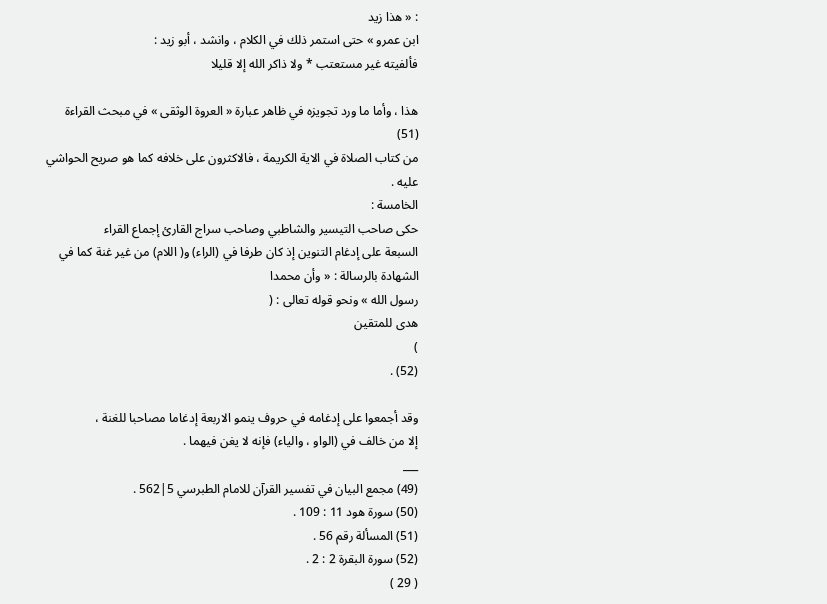: « هذا زيد
ابن عمرو » حتى استمر ذلك في الكلام ، وانشد ، أبو زيد :
فألفيته غير مستعتب * ولا ذاكر الله إلا قليلا

هذا ، وأما ما ورد تجويزه في ظاهر عبارة « العروة الوثقى » في مبحث القراءة
(51)
من كتاب الصلاة في الاية الكريمة ، فالاكثرون على خلافه كما هو صريح الحواشي
عليه .
الخامسة :
حكى صاحب التيسير والشاطبي وصاحب سراج القارئ إجماع القراء
السبعة على إدغام التنوين إذ كان طرفا في (الراء) و( اللام) من غير غنة كما في
الشهادة بالرسالة : « وأن محمدا
رسول الله » ونحو قوله تعالى : (
هدى للمتقين
)
(52) .

وقد أجمعوا على إدغامه في حروف ينمو الاربعة إدغاما مصاحبا للغنة ،
إلا من خالف في (الواو ، والياء) فإنه لا يغن فيهما .
___
(49) مجمع البيان في تفسير القرآن للامام الطبرسي 5|562 .
(50) سورة هود 11 : 109 .
(51) المسألة رقم 56 .
(52) سورة البقرة 2 : 2 .
( 29 )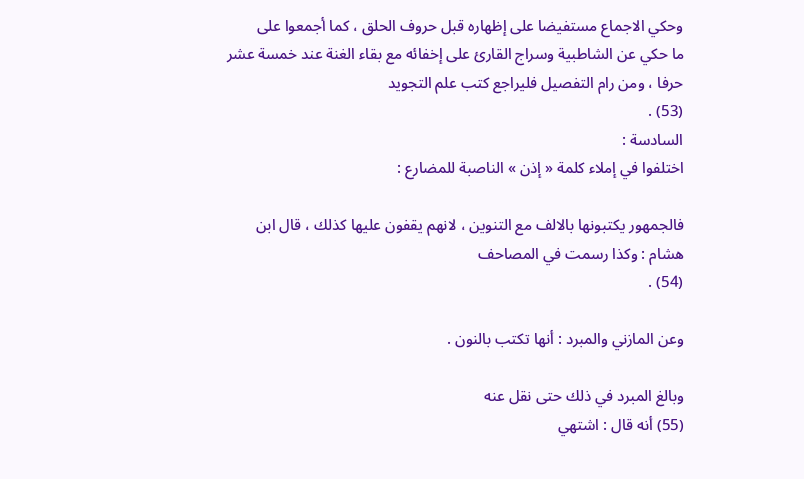وحكي الاجماع مستفيضا على إظهاره قبل حروف الحلق ، كما أجمعوا على
ما حكي عن الشاطبية وسراج القارئ على إخفائه مع بقاء الغنة عند خمسة عشر
حرفا ، ومن رام التفصيل فليراجع كتب علم التجويد
(53) .
السادسة :
اختلفوا في إملاء كلمة « إذن » الناصبة للمضارع :

فالجمهور يكتبونها بالالف مع التنوين ، لانهم يقفون عليها كذلك ، قال ابن
هشام : وكذا رسمت في المصاحف
(54) .

وعن المازني والمبرد : أنها تكتب بالنون .

وبالغ المبرد في ذلك حتى نقل عنه
(55) أنه قال : اشتهي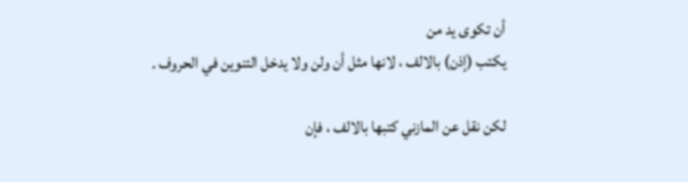أن تكوى يد من
يكتب (إذن) بالالف ، لانها مثل أن ولن ولا يدخل التنوين في الحروف .

لكن نقل عن المازني كتبها بالالف ، فإن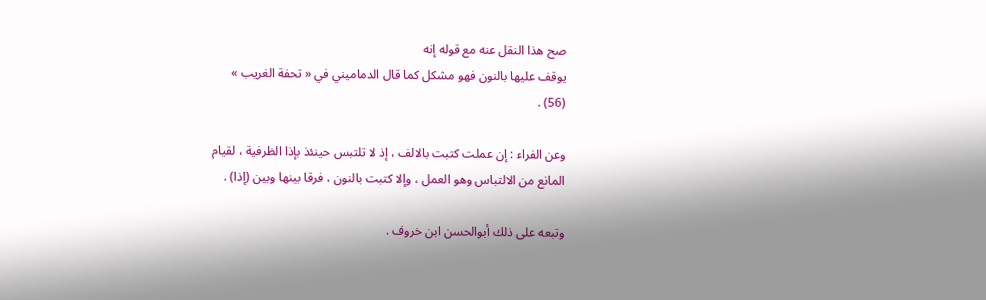صح هذا النقل عنه مع قوله إنه
يوقف عليها بالنون فهو مشكل كما قال الدماميني في « تحفة الغريب »
(56) .

وعن الفراء : إن عملت كتبت بالالف ، إذ لا تلتبس حينئذ بإذا الظرفية ، لقيام
المانع من الالتباس وهو العمل ، وإلا كتبت بالنون ، فرقا بينها وبين (إذا) .

وتبعه على ذلك أبوالحسن ابن خروف .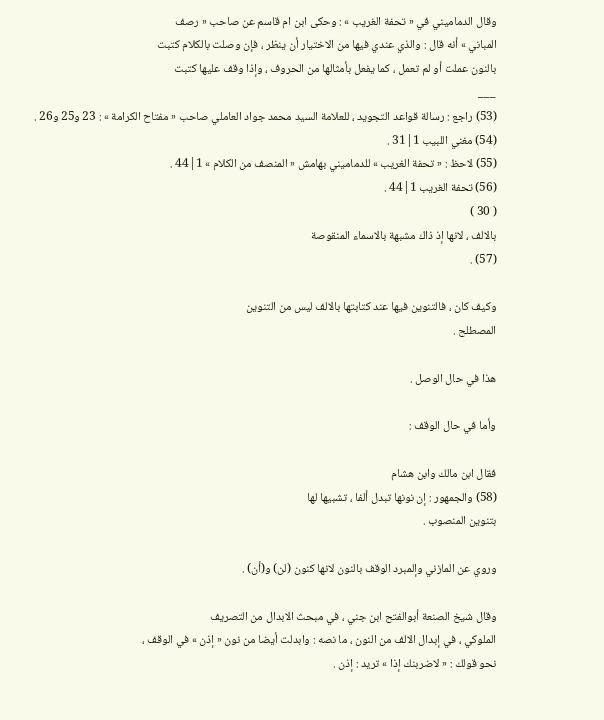وقال الدماميني في « تحفة الغريب » : وحكى ابن ام قاسم عن صاحب « رصف
المباني » أنه قال : والذي عندي فيها من الاختيار أن ينظر ، فإن وصلت بالكلام كتبت
بالنون عملت أو لم تعمل ، كما يفعل بأمثالها من الحروف ، وإذا وقف عليها كتبت
___
(53) راجع : رسالة قواعد التجويد ، للعلامة السيد محمد جواد العاملي صاحب « مفتاح الكرامة » : 23 و25 و26 .
(54) مغني اللبيب 1|31 .
(55) لاحظ : « تحفة الغريب » للدماميني بهامش « المنصف من الكلام » 1|44 .
(56) تحفة الغريب 1|44 .
( 30 )
بالالف ، لانها إذ ذاك مشبهة بالاسماء المنقوصة
(57) .

وكيف كان ، فالتنوين فيها عند كتابتها بالالف ليس من التنوين
المصطلح .

هذا في حال الوصل .

وأما في حال الوقف :

فقال ابن مالك وابن هشام
(58) والجمهور : إن نونها تبدل ألفا ، تشبيها لها
بتنوين المنصوب .

وروي عن المازني وإلمبرد الوقف بالنون لانها كنون (لن) و(أن) .

وقال شيخ الصنعة أبوالفتح ابن جني ، في مبحث الابدال من التصريف
الملوكي ، في إبدال الالف من النون ، ما نصه : وابدلت أيضا من نون « إذن » في الوقف ،
نحو قولك : « لاضربنك إذا » تريد : إذن .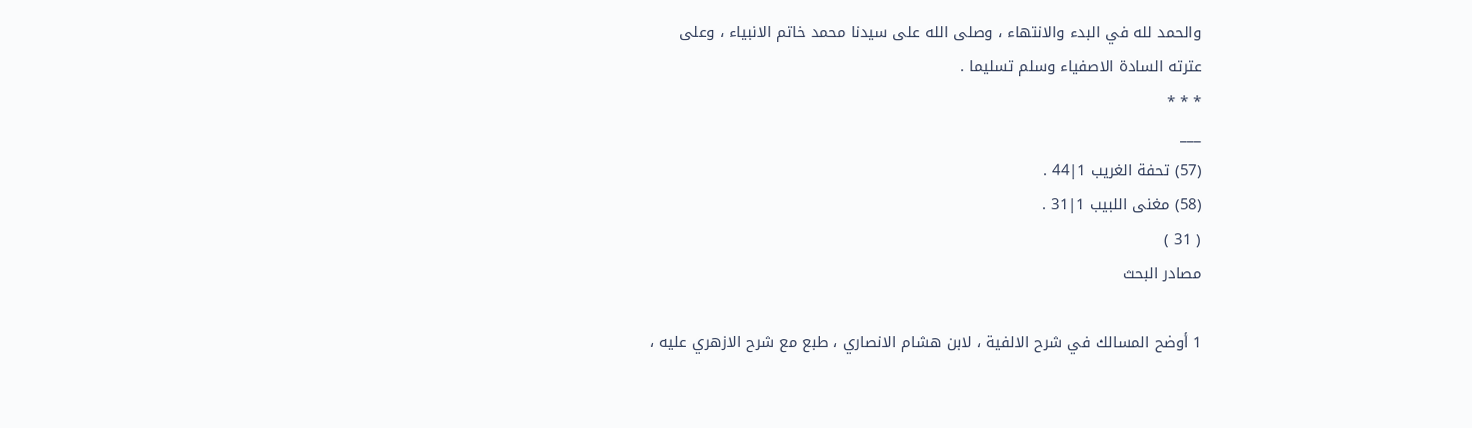والحمد لله في البدء والانتهاء ، وصلى الله على سيدنا محمد خاتم الانبياء ، وعلى
عترته السادة الاصفياء وسلم تسليما .
* * *
___
(57) تحفة الغريب 1|44 .
(58) مغنى اللبيب 1|31 .
( 31 )
مصادر البحث

1 أوضح المسالك في شرح الالفية ، لابن هشام الانصاري ، طبع مع شرح الازهري عليه ،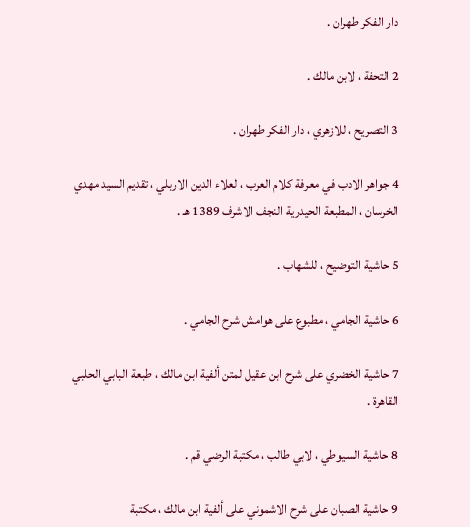دار الفكر طهران .

2 التحفة ، لابن مالك .

3 التصريح ، للازهري ، دار الفكر طهران .

4 جواهر الادب في معرفة كلام العرب ، لعلاء الدين الاربلي ، تقديم السيد مهدي
الخرسان ، المطبعة الحيدرية النجف الاشرف 1389 هـ .

5 حاشية التوضيح ، للشهاب .

6 حاشية الجامي ، مطبوع على هوامش شرح الجامي .

7 حاشية الخضري على شرح ابن عقيل لمتن ألفية ابن مالك ، طبعة البابي الحلبي
القاهرة .

8 حاشية السيوطي ، لابي طالب ، مكتبة الرضي قم .

9 حاشية الصبان على شرح الاشموني على ألفية ابن مالك ، مكتبة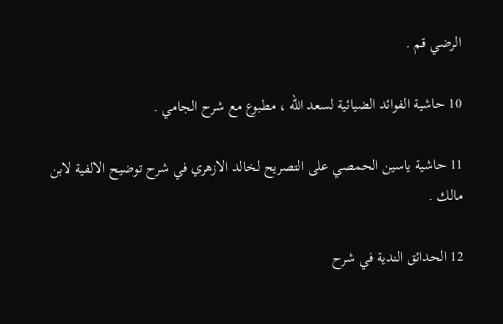الرضي قم .

10 حاشية الفوائد الضيائية لسعد الله ، مطبوع مع شرح الجامي .

11 حاشية ياسين الحمصي على التصريح لخالد الازهري في شرح توضيح الالفية لابن
مالك .

12 الحدائق الندية في شرح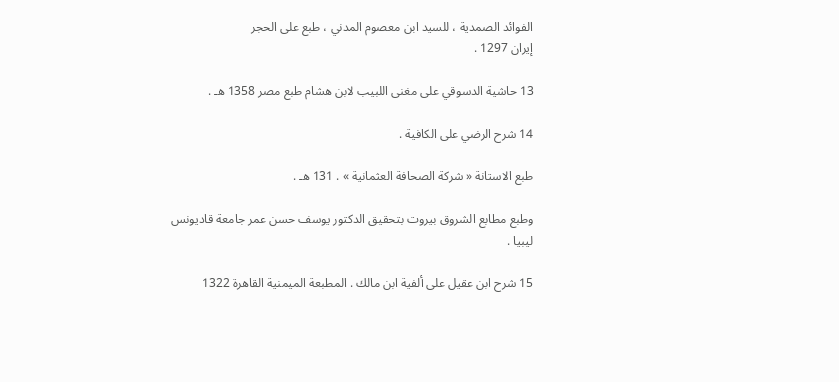الفوائد الصمدية ، للسيد ابن معصوم المدني ، طبع على الحجر
إيران 1297 .

13 حاشية الدسوقي على مغنى اللبيب لابن هشام طبع مصر 1358 هـ .

14 شرح الرضي على الكافية .

طبع الاستانة « شركة الصحافة العثمانية » . 131 هـ .

وطبع مطابع الشروق بيروت بتحقيق الدكتور يوسف حسن عمر جامعة قاديونس
ليبيا .

15 شرح ابن عقيل على ألفية ابن مالك . المطبعة الميمنية القاهرة 1322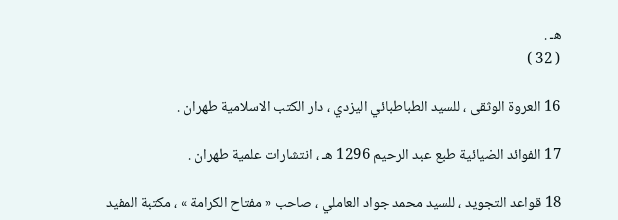هـ .
( 32 )

16 العروة الوثقى ، للسيد الطباطبائي اليزدي ، دار الكتب الاسلامية طهران .

17 الفوائد الضيائية طبع عبد الرحيم 1296 هـ ، انتشارات علمية طهران .

18 قواعد التجويد ، للسيد محمد جواد العاملي ، صاحب « مفتاح الكرامة » ، مكتبة المفيد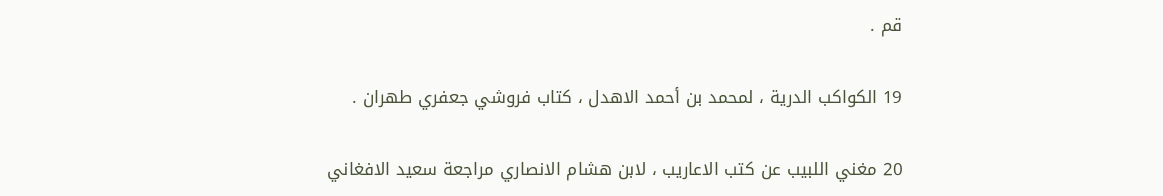قم .

19 الكواكب الدرية ، لمحمد بن أحمد الاهدل ، كتاب فروشي جعفري طهران .

20 مغني اللبيب عن كتب الاعاريب ، لابن هشام الانصاري مراجعة سعيد الافغاني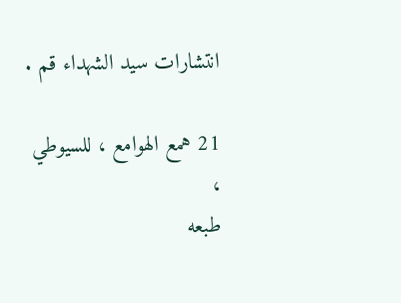انتشارات سيد الشهداء قم .

21 همع الهوامع ، للسيوطي ،
طبعه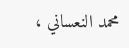محمد النعساني ،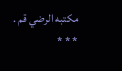مكتبه الرضي قم .
* * *